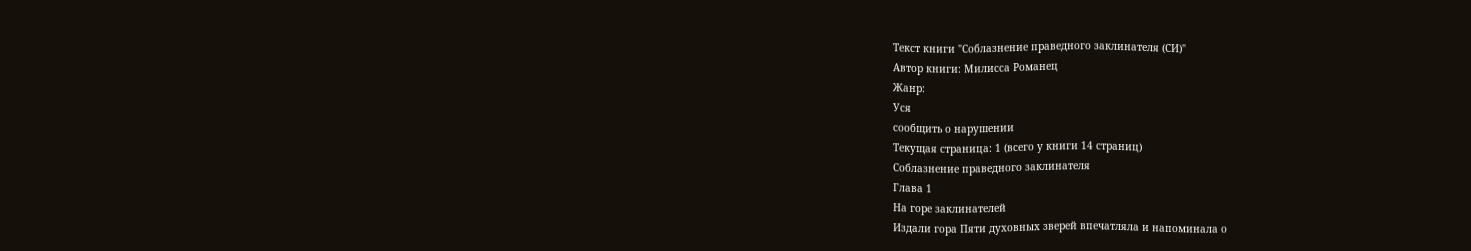Текст книги "Соблазнение праведного заклинателя (СИ)"
Автор книги: Милисса Романец
Жанр:
Уся
сообщить о нарушении
Текущая страница: 1 (всего у книги 14 страниц)
Соблазнение праведного заклинателя
Глава 1
На горе заклинателей
Издали гора Пяти духовных зверей впечатляла и напоминала о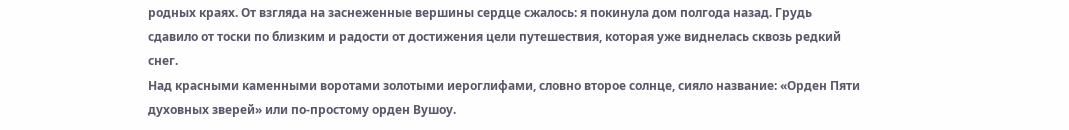родных краях. От взгляда на заснеженные вершины сердце сжалось: я покинула дом полгода назад. Грудь сдавило от тоски по близким и радости от достижения цели путешествия, которая уже виднелась сквозь редкий снег.
Над красными каменными воротами золотыми иероглифами, словно второе солнце, сияло название: «Орден Пяти духовных зверей» или по-простому орден Вушоу.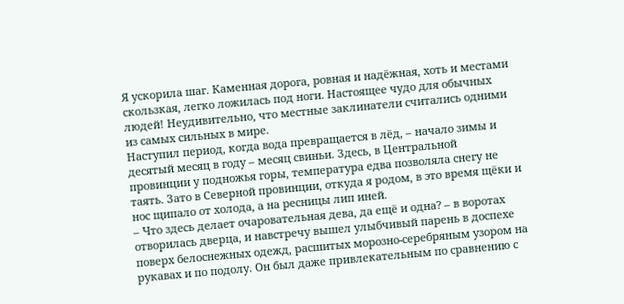Я ускорила шаг. Каменная дорога, ровная и надёжная, хоть и местами скользкая, легко ложилась под ноги. Настоящее чудо для обычных людей! Неудивительно, что местные заклинатели считались одними из самых сильных в мире.
Наступил период, когда вода превращается в лёд, – начало зимы и десятый месяц в году – месяц свиньи. Здесь, в Центральной провинции у подножья горы, температура едва позволяла снегу не таять. Зато в Северной провинции, откуда я родом, в это время щёки и нос щипало от холода, а на ресницы лип иней.
– Что здесь делает очаровательная дева, да ещё и одна? – в воротах отворилась дверца, и навстречу вышел улыбчивый парень в доспехе поверх белоснежных одежд, расшитых морозно-серебряным узором на рукавах и по подолу. Он был даже привлекательным по сравнению с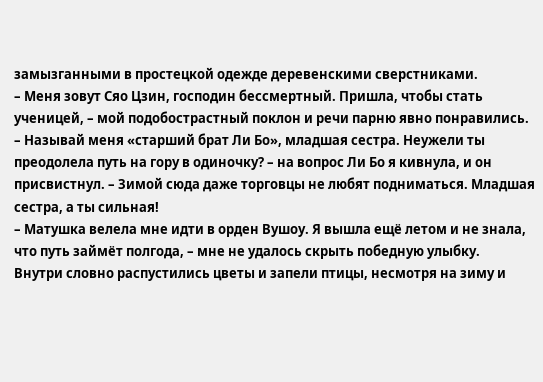замызганными в простецкой одежде деревенскими сверстниками.
– Меня зовут Сяо Цзин, господин бессмертный. Пришла, чтобы стать ученицей, – мой подобострастный поклон и речи парню явно понравились.
– Называй меня «старший брат Ли Бо», младшая сестра. Неужели ты преодолела путь на гору в одиночку? – на вопрос Ли Бо я кивнула, и он присвистнул. – Зимой сюда даже торговцы не любят подниматься. Младшая сестра, а ты сильная!
– Матушка велела мне идти в орден Вушоу. Я вышла ещё летом и не знала, что путь займёт полгода, – мне не удалось скрыть победную улыбку.
Внутри словно распустились цветы и запели птицы, несмотря на зиму и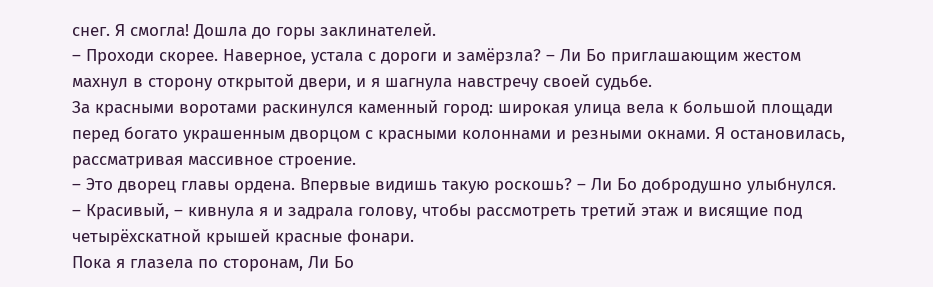снег. Я смогла! Дошла до горы заклинателей.
– Проходи скорее. Наверное, устала с дороги и замёрзла? – Ли Бо приглашающим жестом махнул в сторону открытой двери, и я шагнула навстречу своей судьбе.
За красными воротами раскинулся каменный город: широкая улица вела к большой площади перед богато украшенным дворцом с красными колоннами и резными окнами. Я остановилась, рассматривая массивное строение.
– Это дворец главы ордена. Впервые видишь такую роскошь? – Ли Бо добродушно улыбнулся.
– Красивый, – кивнула я и задрала голову, чтобы рассмотреть третий этаж и висящие под четырёхскатной крышей красные фонари.
Пока я глазела по сторонам, Ли Бо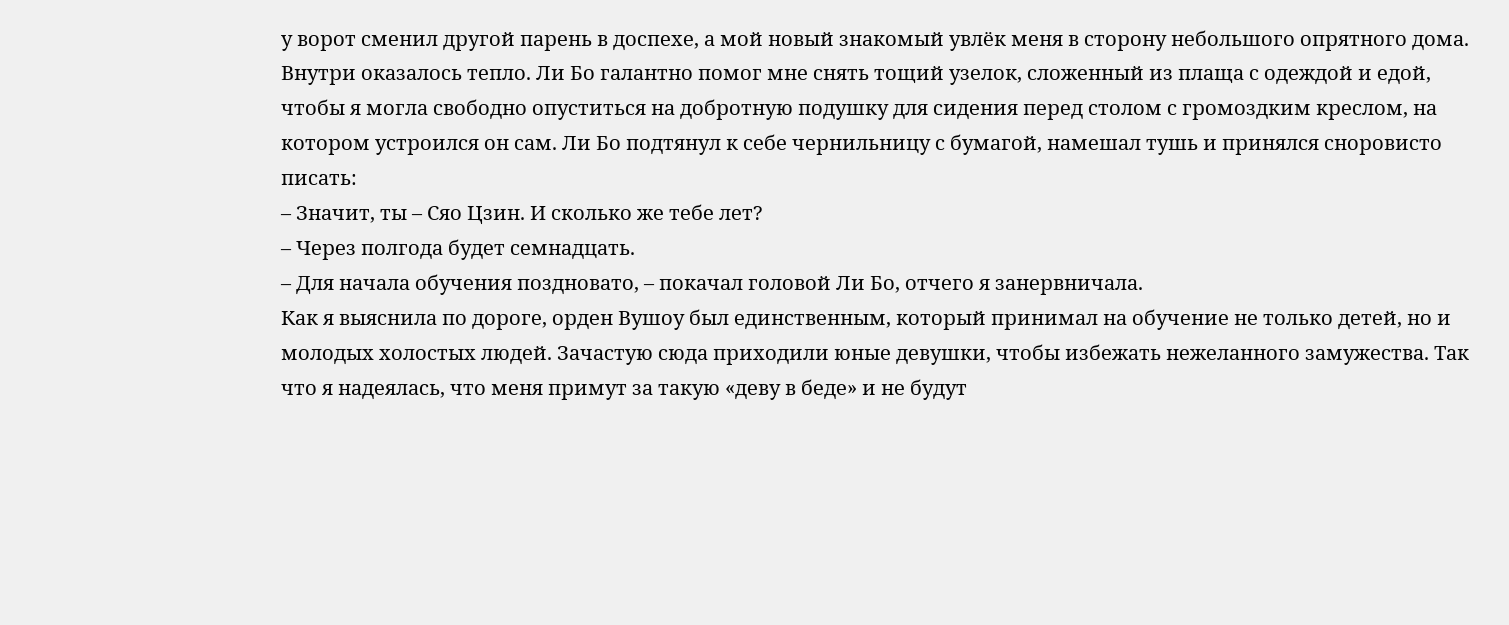у ворот сменил другой парень в доспехе, а мой новый знакомый увлёк меня в сторону небольшого опрятного дома.
Внутри оказалось тепло. Ли Бо галантно помог мне снять тощий узелок, сложенный из плаща с одеждой и едой, чтобы я могла свободно опуститься на добротную подушку для сидения перед столом с громоздким креслом, на котором устроился он сам. Ли Бо подтянул к себе чернильницу с бумагой, намешал тушь и принялся сноровисто писать:
– Значит, ты – Сяо Цзин. И сколько же тебе лет?
– Через полгода будет семнадцать.
– Для начала обучения поздновато, – покачал головой Ли Бо, отчего я занервничала.
Как я выяснила по дороге, орден Вушоу был единственным, который принимал на обучение не только детей, но и молодых холостых людей. Зачастую сюда приходили юные девушки, чтобы избежать нежеланного замужества. Так что я надеялась, что меня примут за такую «деву в беде» и не будут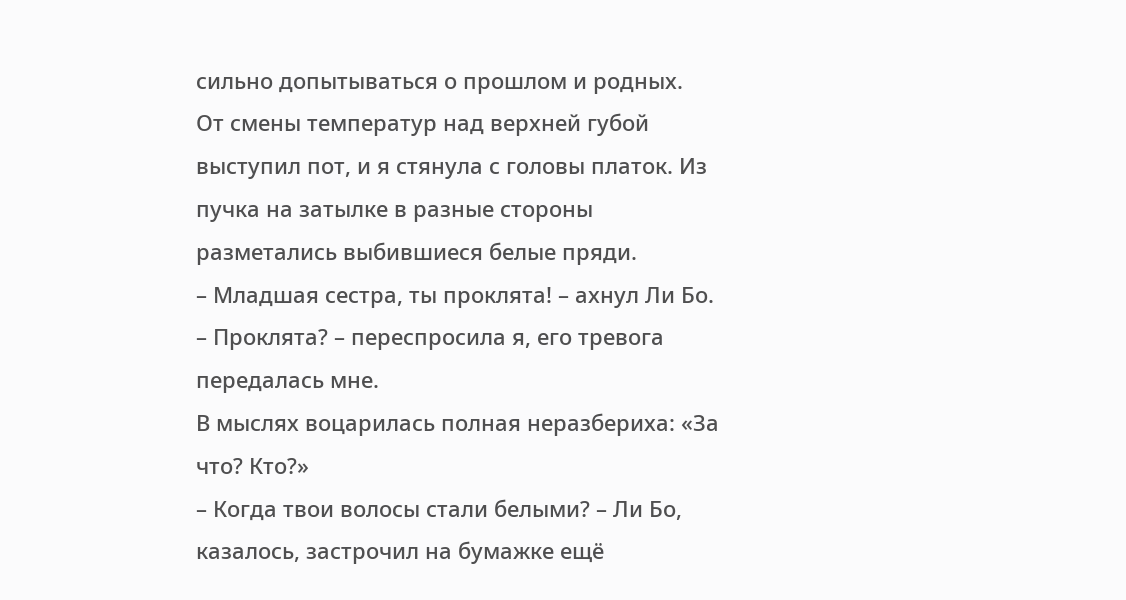сильно допытываться о прошлом и родных.
От смены температур над верхней губой выступил пот, и я стянула с головы платок. Из пучка на затылке в разные стороны разметались выбившиеся белые пряди.
– Младшая сестра, ты проклята! – ахнул Ли Бо.
– Проклята? – переспросила я, его тревога передалась мне.
В мыслях воцарилась полная неразбериха: «За что? Кто?»
– Когда твои волосы стали белыми? – Ли Бо, казалось, застрочил на бумажке ещё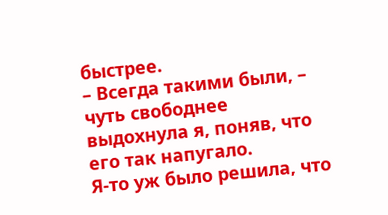быстрее.
– Всегда такими были, – чуть свободнее выдохнула я, поняв, что его так напугало.
Я-то уж было решила, что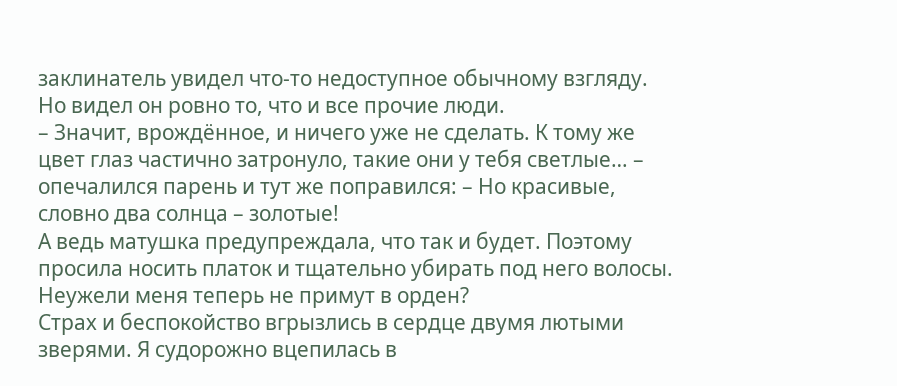заклинатель увидел что-то недоступное обычному взгляду. Но видел он ровно то, что и все прочие люди.
– Значит, врождённое, и ничего уже не сделать. К тому же цвет глаз частично затронуло, такие они у тебя светлые… – опечалился парень и тут же поправился: – Но красивые, словно два солнца – золотые!
А ведь матушка предупреждала, что так и будет. Поэтому просила носить платок и тщательно убирать под него волосы. Неужели меня теперь не примут в орден?
Страх и беспокойство вгрызлись в сердце двумя лютыми зверями. Я судорожно вцепилась в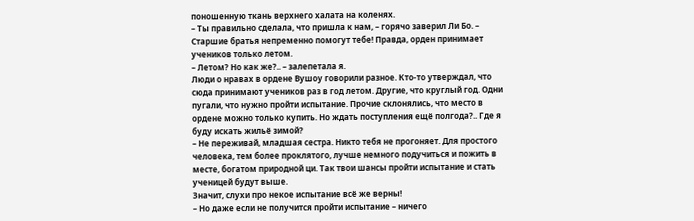поношенную ткань верхнего халата на коленях.
– Ты правильно сделала, что пришла к нам, – горячо заверил Ли Бо. – Старшие братья непременно помогут тебе! Правда, орден принимает учеников только летом.
– Летом? Но как же?.. – залепетала я.
Люди о нравах в ордене Вушоу говорили разное. Кто-то утверждал, что сюда принимают учеников раз в год летом. Другие, что круглый год. Одни пугали, что нужно пройти испытание. Прочие склонялись, что место в ордене можно только купить. Но ждать поступления ещё полгода?.. Где я буду искать жильё зимой?
– Не переживай, младшая сестра. Никто тебя не прогоняет. Для простого человека, тем более проклятого, лучше немного подучиться и пожить в месте, богатом природной ци. Так твои шансы пройти испытание и стать ученицей будут выше.
Значит, слухи про некое испытание всё же верны!
– Но даже если не получится пройти испытание – ничего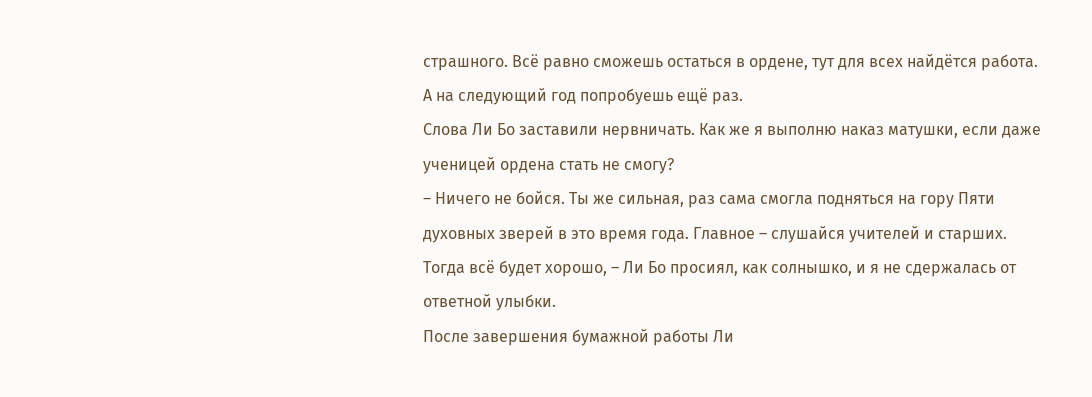страшного. Всё равно сможешь остаться в ордене, тут для всех найдётся работа. А на следующий год попробуешь ещё раз.
Слова Ли Бо заставили нервничать. Как же я выполню наказ матушки, если даже ученицей ордена стать не смогу?
– Ничего не бойся. Ты же сильная, раз сама смогла подняться на гору Пяти духовных зверей в это время года. Главное – слушайся учителей и старших. Тогда всё будет хорошо, – Ли Бо просиял, как солнышко, и я не сдержалась от ответной улыбки.
После завершения бумажной работы Ли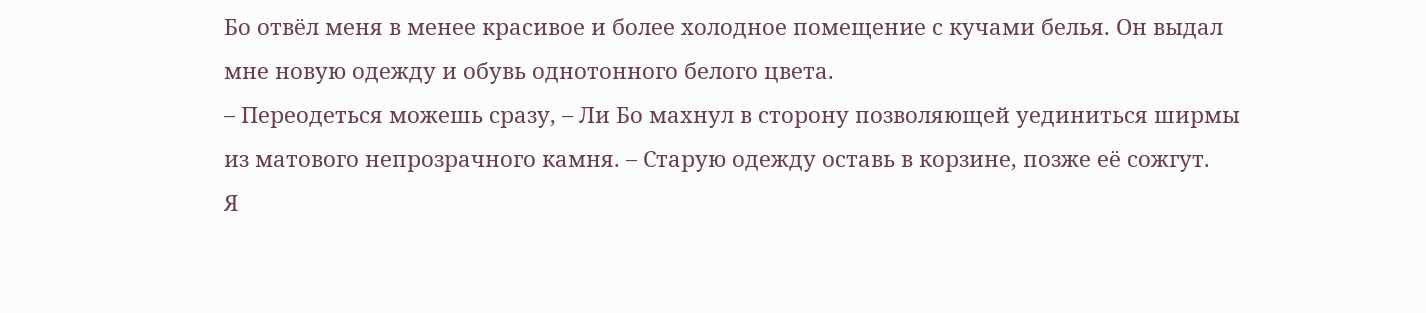Бо отвёл меня в менее красивое и более холодное помещение с кучами белья. Он выдал мне новую одежду и обувь однотонного белого цвета.
– Переодеться можешь сразу, – Ли Бо махнул в сторону позволяющей уединиться ширмы из матового непрозрачного камня. – Старую одежду оставь в корзине, позже её сожгут.
Я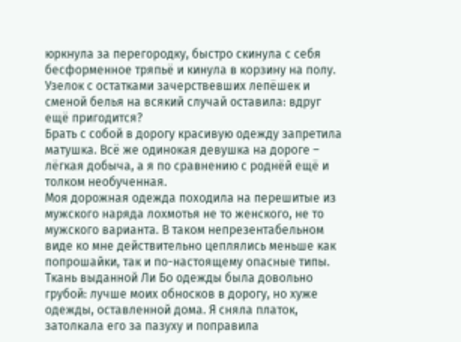юркнула за перегородку, быстро скинула с себя бесформенное тряпьё и кинула в корзину на полу. Узелок с остатками зачерствевших лепёшек и сменой белья на всякий случай оставила: вдруг ещё пригодится?
Брать с собой в дорогу красивую одежду запретила матушка. Всё же одинокая девушка на дороге – лёгкая добыча, а я по сравнению с роднёй ещё и толком необученная.
Моя дорожная одежда походила на перешитые из мужского наряда лохмотья не то женского, не то мужского варианта. В таком непрезентабельном виде ко мне действительно цеплялись меньше как попрошайки, так и по-настоящему опасные типы.
Ткань выданной Ли Бо одежды была довольно грубой: лучше моих обносков в дорогу, но хуже одежды, оставленной дома. Я сняла платок, затолкала его за пазуху и поправила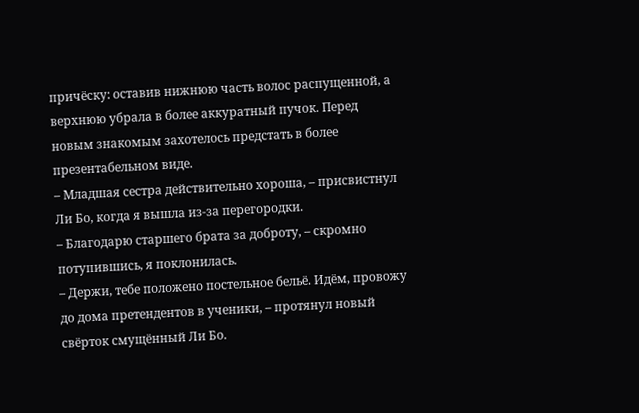причёску: оставив нижнюю часть волос распущенной, а верхнюю убрала в более аккуратный пучок. Перед новым знакомым захотелось предстать в более презентабельном виде.
– Младшая сестра действительно хороша, – присвистнул Ли Бо, когда я вышла из-за перегородки.
– Благодарю старшего брата за доброту, – скромно потупившись, я поклонилась.
– Держи, тебе положено постельное бельё. Идём, провожу до дома претендентов в ученики, – протянул новый свёрток смущённый Ли Бо.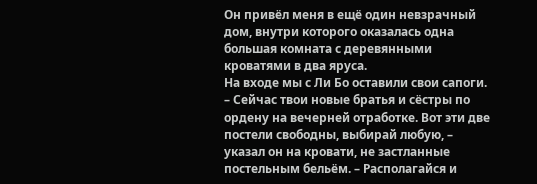Он привёл меня в ещё один невзрачный дом, внутри которого оказалась одна большая комната с деревянными кроватями в два яруса.
На входе мы с Ли Бо оставили свои сапоги.
– Сейчас твои новые братья и сёстры по ордену на вечерней отработке. Вот эти две постели свободны, выбирай любую, – указал он на кровати, не застланные постельным бельём. – Располагайся и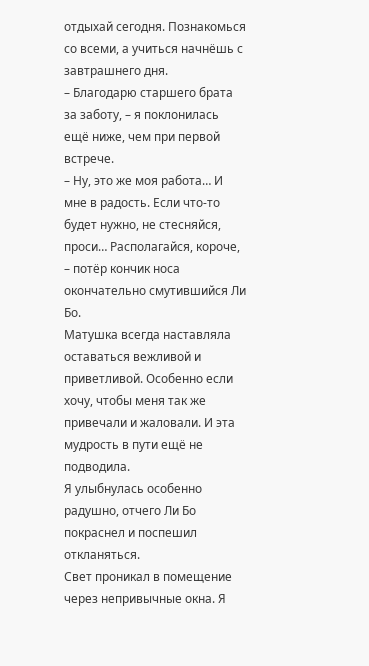отдыхай сегодня. Познакомься со всеми, а учиться начнёшь с завтрашнего дня.
– Благодарю старшего брата за заботу, – я поклонилась ещё ниже, чем при первой встрече.
– Ну, это же моя работа… И мне в радость. Если что-то будет нужно, не стесняйся, проси… Располагайся, короче, – потёр кончик носа окончательно смутившийся Ли Бо.
Матушка всегда наставляла оставаться вежливой и приветливой. Особенно если хочу, чтобы меня так же привечали и жаловали. И эта мудрость в пути ещё не подводила.
Я улыбнулась особенно радушно, отчего Ли Бо покраснел и поспешил откланяться.
Свет проникал в помещение через непривычные окна. Я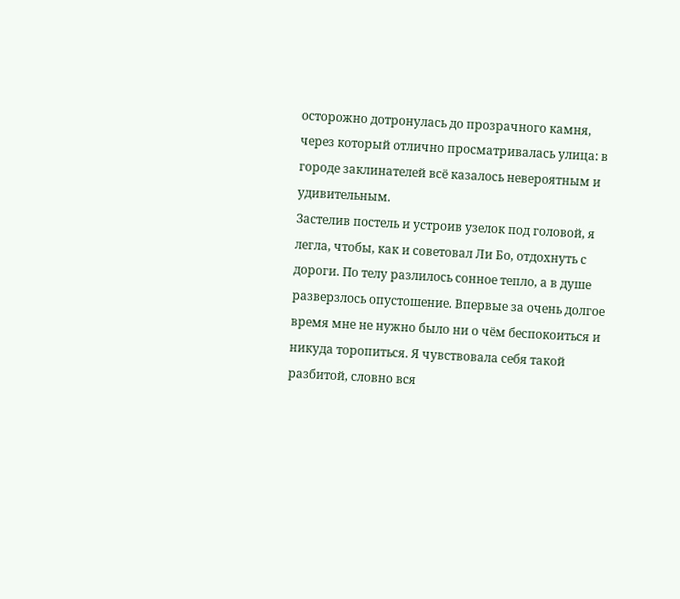осторожно дотронулась до прозрачного камня, через который отлично просматривалась улица: в городе заклинателей всё казалось невероятным и удивительным.
Застелив постель и устроив узелок под головой, я легла, чтобы, как и советовал Ли Бо, отдохнуть с дороги. По телу разлилось сонное тепло, а в душе разверзлось опустошение. Впервые за очень долгое время мне не нужно было ни о чём беспокоиться и никуда торопиться. Я чувствовала себя такой разбитой, словно вся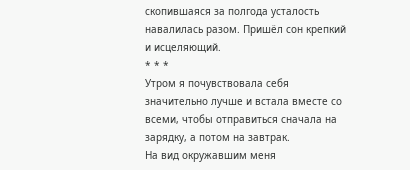скопившаяся за полгода усталость навалилась разом. Пришёл сон крепкий и исцеляющий.
* * *
Утром я почувствовала себя значительно лучше и встала вместе со всеми, чтобы отправиться сначала на зарядку, а потом на завтрак.
На вид окружавшим меня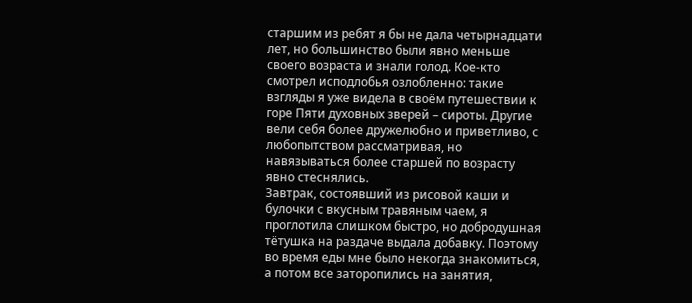старшим из ребят я бы не дала четырнадцати лет, но большинство были явно меньше своего возраста и знали голод. Кое-кто смотрел исподлобья озлобленно: такие взгляды я уже видела в своём путешествии к горе Пяти духовных зверей – сироты. Другие вели себя более дружелюбно и приветливо, с любопытством рассматривая, но навязываться более старшей по возрасту явно стеснялись.
Завтрак, состоявший из рисовой каши и булочки с вкусным травяным чаем, я проглотила слишком быстро, но добродушная тётушка на раздаче выдала добавку. Поэтому во время еды мне было некогда знакомиться, а потом все заторопились на занятия,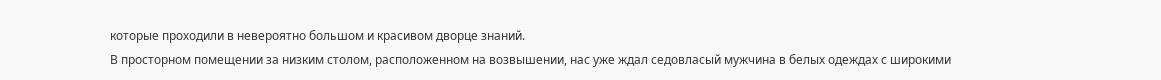которые проходили в невероятно большом и красивом дворце знаний.
В просторном помещении за низким столом, расположенном на возвышении, нас уже ждал седовласый мужчина в белых одеждах с широкими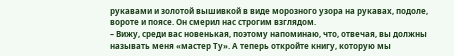рукавами и золотой вышивкой в виде морозного узора на рукавах, подоле, вороте и поясе. Он смерил нас строгим взглядом.
– Вижу, среди вас новенькая, поэтому напоминаю, что, отвечая, вы должны называть меня «мастер Ту». А теперь откройте книгу, которую мы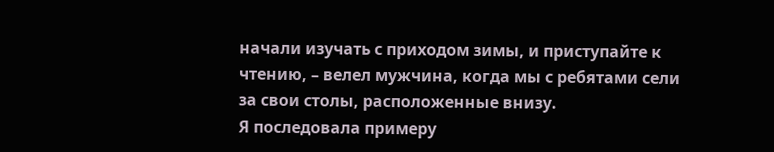начали изучать с приходом зимы, и приступайте к чтению, – велел мужчина, когда мы с ребятами сели за свои столы, расположенные внизу.
Я последовала примеру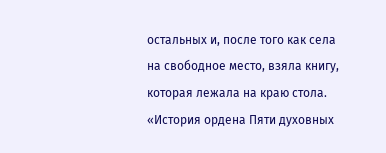остальных и, после того как села на свободное место, взяла книгу, которая лежала на краю стола. «История ордена Пяти духовных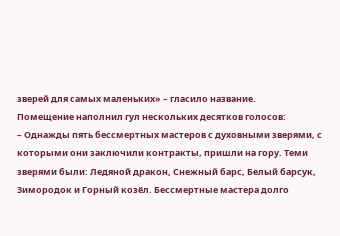зверей для самых маленьких» – гласило название.
Помещение наполнил гул нескольких десятков голосов:
– Однажды пять бессмертных мастеров с духовными зверями, с которыми они заключили контракты, пришли на гору. Теми зверями были: Ледяной дракон, Снежный барс, Белый барсук, Зимородок и Горный козёл. Бессмертные мастера долго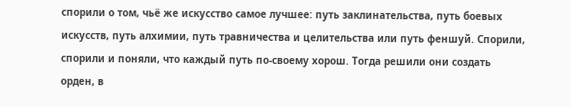спорили о том, чьё же искусство самое лучшее: путь заклинательства, путь боевых искусств, путь алхимии, путь травничества и целительства или путь феншуй. Спорили, спорили и поняли, что каждый путь по-своему хорош. Тогда решили они создать орден, в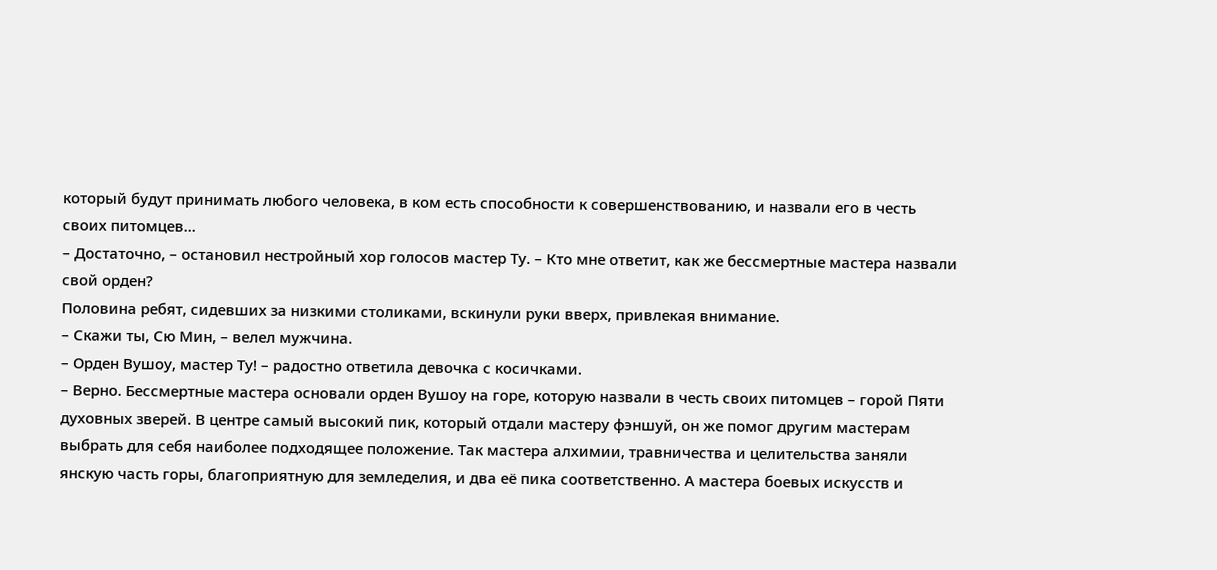который будут принимать любого человека, в ком есть способности к совершенствованию, и назвали его в честь своих питомцев…
– Достаточно, – остановил нестройный хор голосов мастер Ту. – Кто мне ответит, как же бессмертные мастера назвали свой орден?
Половина ребят, сидевших за низкими столиками, вскинули руки вверх, привлекая внимание.
– Скажи ты, Сю Мин, – велел мужчина.
– Орден Вушоу, мастер Ту! – радостно ответила девочка с косичками.
– Верно. Бессмертные мастера основали орден Вушоу на горе, которую назвали в честь своих питомцев – горой Пяти духовных зверей. В центре самый высокий пик, который отдали мастеру фэншуй, он же помог другим мастерам выбрать для себя наиболее подходящее положение. Так мастера алхимии, травничества и целительства заняли янскую часть горы, благоприятную для земледелия, и два её пика соответственно. А мастера боевых искусств и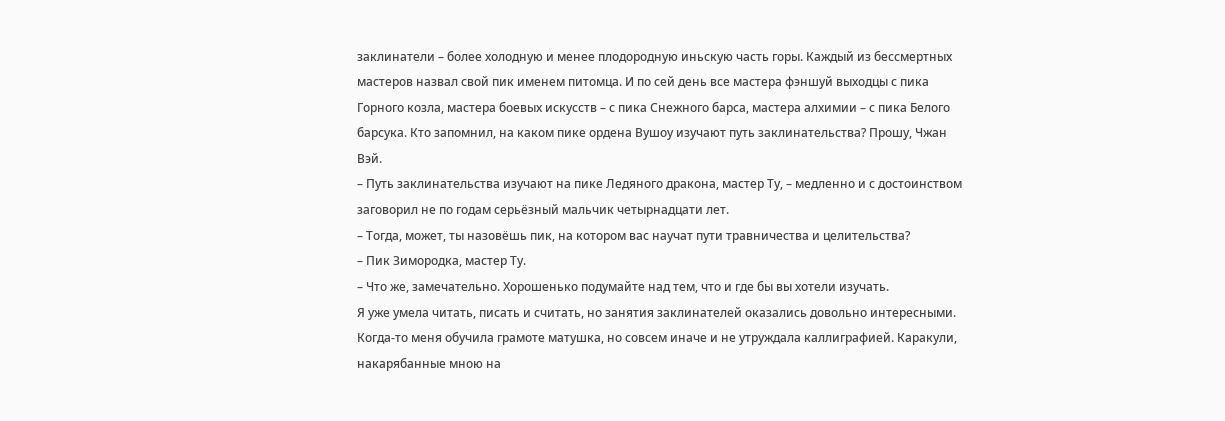заклинатели – более холодную и менее плодородную иньскую часть горы. Каждый из бессмертных мастеров назвал свой пик именем питомца. И по сей день все мастера фэншуй выходцы с пика Горного козла, мастера боевых искусств – с пика Снежного барса, мастера алхимии – с пика Белого барсука. Кто запомнил, на каком пике ордена Вушоу изучают путь заклинательства? Прошу, Чжан Вэй.
– Путь заклинательства изучают на пике Ледяного дракона, мастер Ту, – медленно и с достоинством заговорил не по годам серьёзный мальчик четырнадцати лет.
– Тогда, может, ты назовёшь пик, на котором вас научат пути травничества и целительства?
– Пик Зимородка, мастер Ту.
– Что же, замечательно. Хорошенько подумайте над тем, что и где бы вы хотели изучать.
Я уже умела читать, писать и считать, но занятия заклинателей оказались довольно интересными. Когда-то меня обучила грамоте матушка, но совсем иначе и не утруждала каллиграфией. Каракули, накарябанные мною на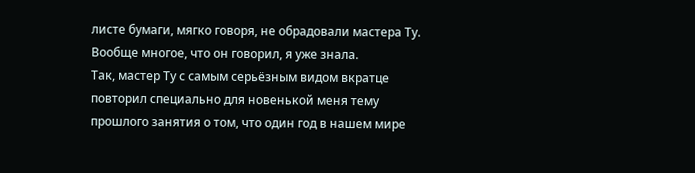листе бумаги, мягко говоря, не обрадовали мастера Ту. Вообще многое, что он говорил, я уже знала.
Так, мастер Ту с самым серьёзным видом вкратце повторил специально для новенькой меня тему прошлого занятия о том, что один год в нашем мире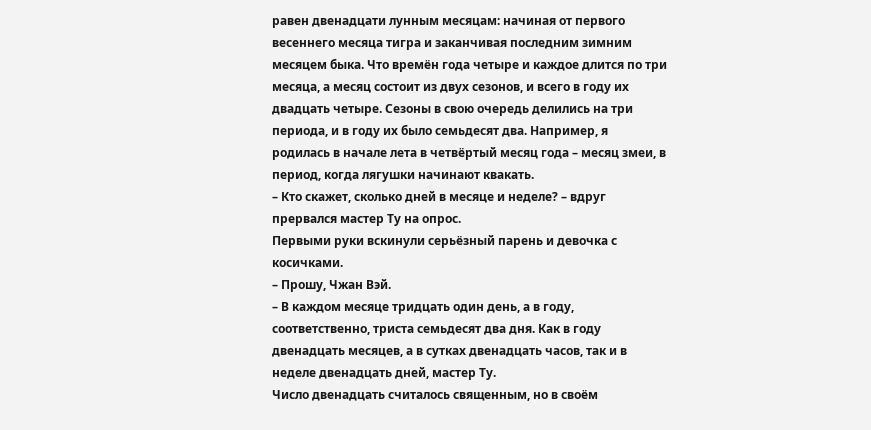равен двенадцати лунным месяцам: начиная от первого весеннего месяца тигра и заканчивая последним зимним месяцем быка. Что времён года четыре и каждое длится по три месяца, а месяц состоит из двух сезонов, и всего в году их двадцать четыре. Сезоны в свою очередь делились на три периода, и в году их было семьдесят два. Например, я родилась в начале лета в четвёртый месяц года – месяц змеи, в период, когда лягушки начинают квакать.
– Кто скажет, сколько дней в месяце и неделе? – вдруг прервался мастер Ту на опрос.
Первыми руки вскинули серьёзный парень и девочка с косичками.
– Прошу, Чжан Вэй.
– В каждом месяце тридцать один день, а в году, соответственно, триста семьдесят два дня. Как в году двенадцать месяцев, а в сутках двенадцать часов, так и в неделе двенадцать дней, мастер Ту.
Число двенадцать считалось священным, но в своём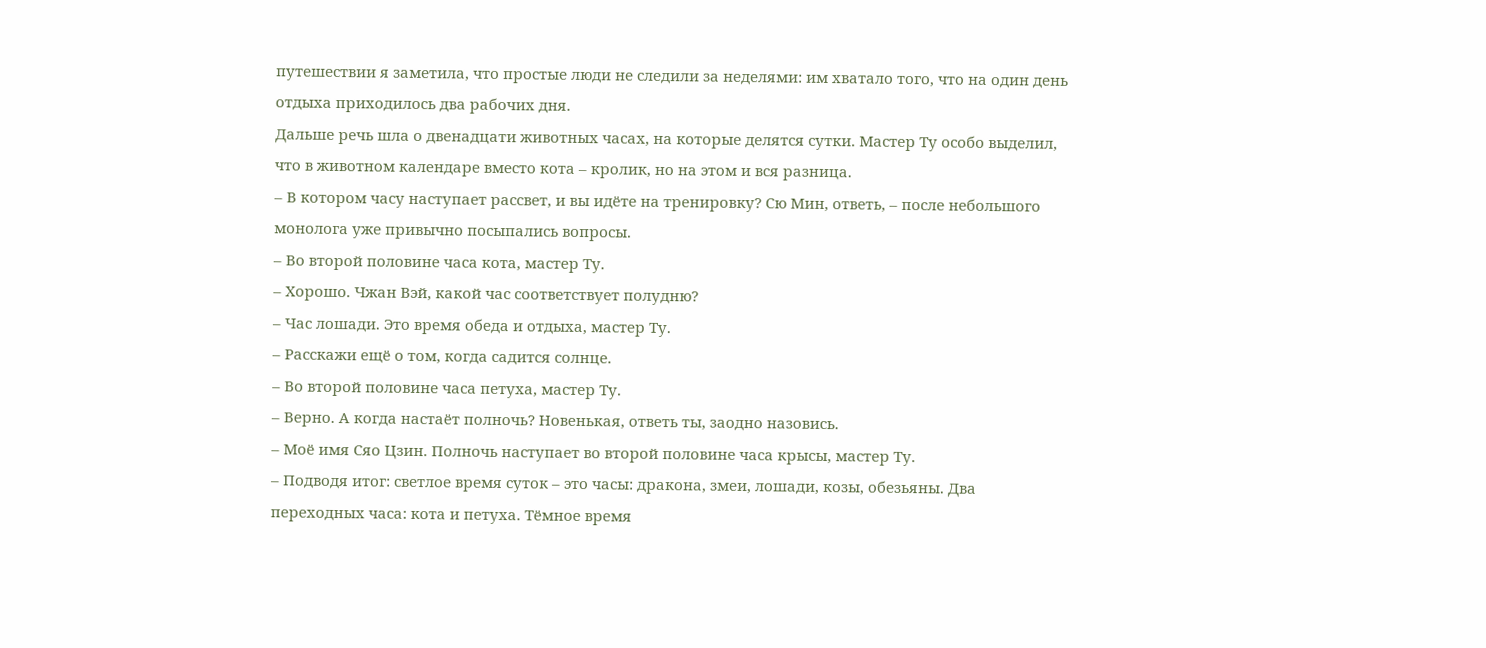путешествии я заметила, что простые люди не следили за неделями: им хватало того, что на один день отдыха приходилось два рабочих дня.
Дальше речь шла о двенадцати животных часах, на которые делятся сутки. Мастер Ту особо выделил, что в животном календаре вместо кота – кролик, но на этом и вся разница.
– В котором часу наступает рассвет, и вы идёте на тренировку? Сю Мин, ответь, – после небольшого монолога уже привычно посыпались вопросы.
– Во второй половине часа кота, мастер Ту.
– Хорошо. Чжан Вэй, какой час соответствует полудню?
– Час лошади. Это время обеда и отдыха, мастер Ту.
– Расскажи ещё о том, когда садится солнце.
– Во второй половине часа петуха, мастер Ту.
– Верно. А когда настаёт полночь? Новенькая, ответь ты, заодно назовись.
– Моё имя Сяо Цзин. Полночь наступает во второй половине часа крысы, мастер Ту.
– Подводя итог: светлое время суток – это часы: дракона, змеи, лошади, козы, обезьяны. Два переходных часа: кота и петуха. Тёмное время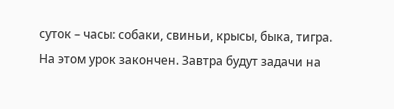суток – часы: собаки, свиньи, крысы, быка, тигра. На этом урок закончен. Завтра будут задачи на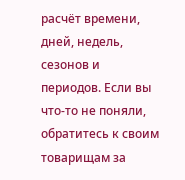расчёт времени, дней, недель, сезонов и периодов. Если вы что-то не поняли, обратитесь к своим товарищам за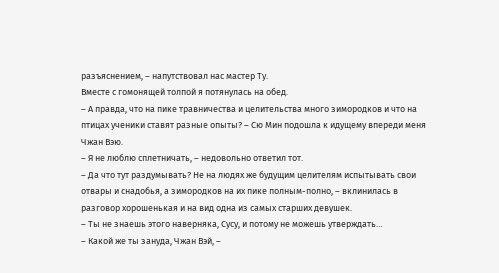разъяснением, – напутствовал нас мастер Ту.
Вместе с гомонящей толпой я потянулась на обед.
– А правда, что на пике травничества и целительства много зимородков и что на птицах ученики ставят разные опыты? – Сю Мин подошла к идущему впереди меня Чжан Вэю.
– Я не люблю сплетничать, – недовольно ответил тот.
– Да что тут раздумывать? Не на людях же будущим целителям испытывать свои отвары и снадобья, а зимородков на их пике полным-полно, – вклинилась в разговор хорошенькая и на вид одна из самых старших девушек.
– Ты не знаешь этого наверняка, Сусу, и потому не можешь утверждать…
– Какой же ты зануда, Чжан Вэй, –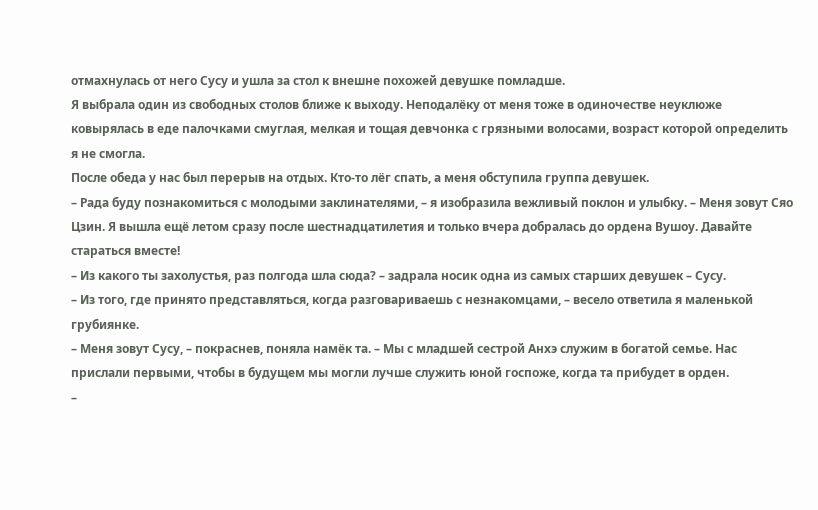отмахнулась от него Сусу и ушла за стол к внешне похожей девушке помладше.
Я выбрала один из свободных столов ближе к выходу. Неподалёку от меня тоже в одиночестве неуклюже ковырялась в еде палочками смуглая, мелкая и тощая девчонка с грязными волосами, возраст которой определить я не смогла.
После обеда у нас был перерыв на отдых. Кто-то лёг спать, а меня обступила группа девушек.
– Рада буду познакомиться с молодыми заклинателями, – я изобразила вежливый поклон и улыбку. – Меня зовут Сяо Цзин. Я вышла ещё летом сразу после шестнадцатилетия и только вчера добралась до ордена Вушоу. Давайте стараться вместе!
– Из какого ты захолустья, раз полгода шла сюда? – задрала носик одна из самых старших девушек – Сусу.
– Из того, где принято представляться, когда разговариваешь с незнакомцами, – весело ответила я маленькой грубиянке.
– Меня зовут Сусу, – покраснев, поняла намёк та. – Мы с младшей сестрой Анхэ служим в богатой семье. Нас прислали первыми, чтобы в будущем мы могли лучше служить юной госпоже, когда та прибудет в орден.
–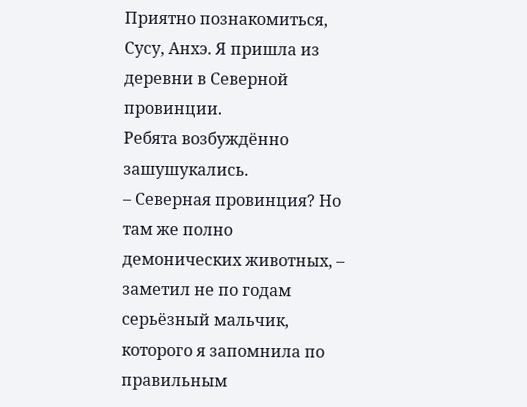Приятно познакомиться, Сусу, Анхэ. Я пришла из деревни в Северной провинции.
Ребята возбуждённо зашушукались.
– Северная провинция? Но там же полно демонических животных, – заметил не по годам серьёзный мальчик, которого я запомнила по правильным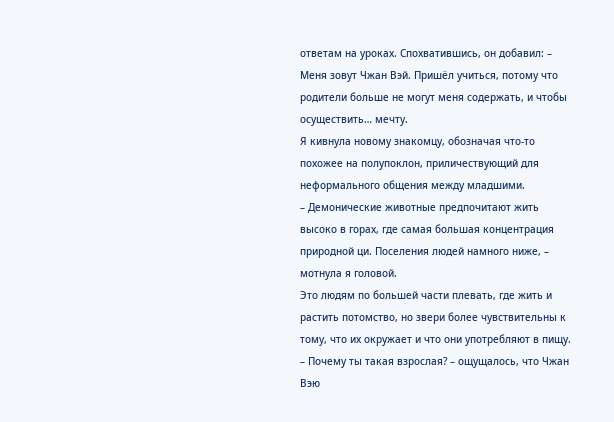ответам на уроках. Спохватившись, он добавил: – Меня зовут Чжан Вэй. Пришёл учиться, потому что родители больше не могут меня содержать, и чтобы осуществить… мечту.
Я кивнула новому знакомцу, обозначая что-то похожее на полупоклон, приличествующий для неформального общения между младшими.
– Демонические животные предпочитают жить высоко в горах, где самая большая концентрация природной ци. Поселения людей намного ниже, – мотнула я головой.
Это людям по большей части плевать, где жить и растить потомство, но звери более чувствительны к тому, что их окружает и что они употребляют в пищу.
– Почему ты такая взрослая? – ощущалось, что Чжан Вэю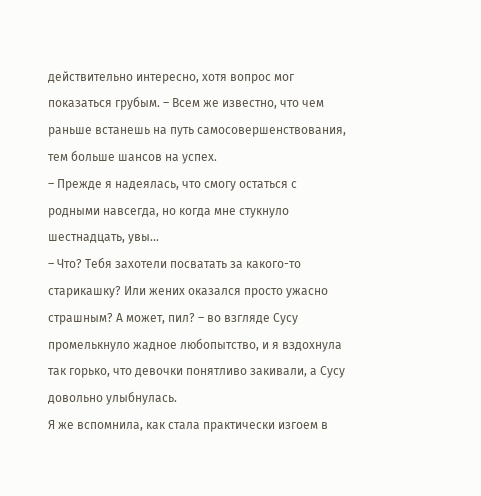действительно интересно, хотя вопрос мог показаться грубым. – Всем же известно, что чем раньше встанешь на путь самосовершенствования, тем больше шансов на успех.
– Прежде я надеялась, что смогу остаться с родными навсегда, но когда мне стукнуло шестнадцать, увы…
– Что? Тебя захотели посватать за какого-то старикашку? Или жених оказался просто ужасно страшным? А может, пил? – во взгляде Сусу промелькнуло жадное любопытство, и я вздохнула так горько, что девочки понятливо закивали, а Сусу довольно улыбнулась.
Я же вспомнила, как стала практически изгоем в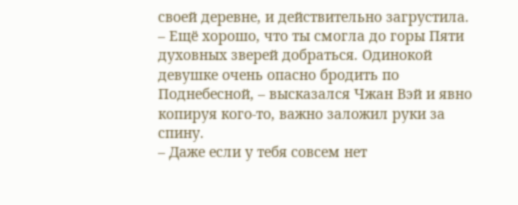своей деревне, и действительно загрустила.
– Ещё хорошо, что ты смогла до горы Пяти духовных зверей добраться. Одинокой девушке очень опасно бродить по Поднебесной, – высказался Чжан Вэй и явно копируя кого-то, важно заложил руки за спину.
– Даже если у тебя совсем нет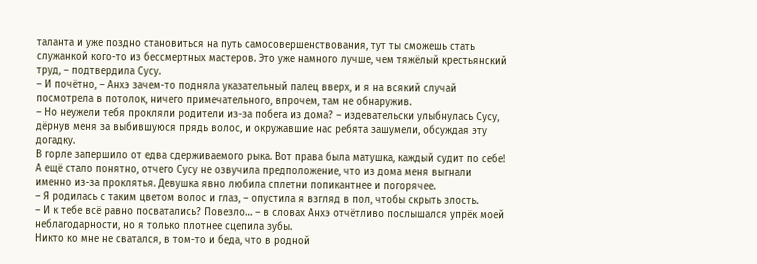таланта и уже поздно становиться на путь самосовершенствования, тут ты сможешь стать служанкой кого-то из бессмертных мастеров. Это уже намного лучше, чем тяжёлый крестьянский труд, – подтвердила Сусу.
– И почётно, – Анхэ зачем-то подняла указательный палец вверх, и я на всякий случай посмотрела в потолок, ничего примечательного, впрочем, там не обнаружив.
– Но неужели тебя прокляли родители из-за побега из дома? – издевательски улыбнулась Сусу, дёрнув меня за выбившуюся прядь волос, и окружавшие нас ребята зашумели, обсуждая эту догадку.
В горле запершило от едва сдерживаемого рыка. Вот права была матушка, каждый судит по себе! А ещё стало понятно, отчего Сусу не озвучила предположение, что из дома меня выгнали именно из-за проклятья. Девушка явно любила сплетни попикантнее и погорячее.
– Я родилась с таким цветом волос и глаз, – опустила я взгляд в пол, чтобы скрыть злость.
– И к тебе всё равно посватались? Повезло… – в словах Анхэ отчётливо послышался упрёк моей неблагодарности, но я только плотнее сцепила зубы.
Никто ко мне не сватался, в том-то и беда, что в родной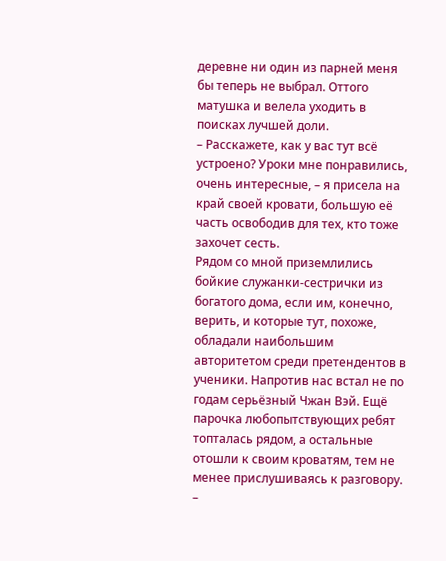деревне ни один из парней меня бы теперь не выбрал. Оттого матушка и велела уходить в поисках лучшей доли.
– Расскажете, как у вас тут всё устроено? Уроки мне понравились, очень интересные, – я присела на край своей кровати, большую её часть освободив для тех, кто тоже захочет сесть.
Рядом со мной приземлились бойкие служанки-сестрички из богатого дома, если им, конечно, верить, и которые тут, похоже, обладали наибольшим авторитетом среди претендентов в ученики. Напротив нас встал не по годам серьёзный Чжан Вэй. Ещё парочка любопытствующих ребят топталась рядом, а остальные отошли к своим кроватям, тем не менее прислушиваясь к разговору.
–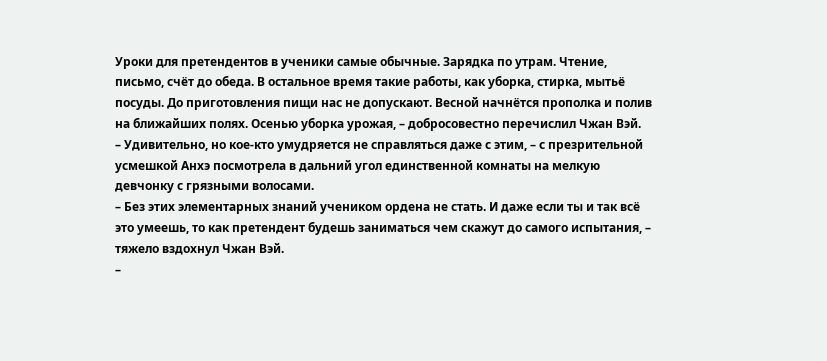Уроки для претендентов в ученики самые обычные. Зарядка по утрам. Чтение, письмо, счёт до обеда. В остальное время такие работы, как уборка, стирка, мытьё посуды. До приготовления пищи нас не допускают. Весной начнётся прополка и полив на ближайших полях. Осенью уборка урожая, – добросовестно перечислил Чжан Вэй.
– Удивительно, но кое-кто умудряется не справляться даже с этим, – с презрительной усмешкой Анхэ посмотрела в дальний угол единственной комнаты на мелкую девчонку с грязными волосами.
– Без этих элементарных знаний учеником ордена не стать. И даже если ты и так всё это умеешь, то как претендент будешь заниматься чем скажут до самого испытания, – тяжело вздохнул Чжан Вэй.
–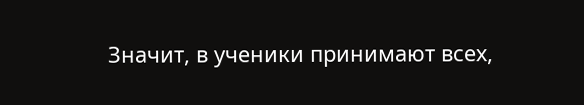Значит, в ученики принимают всех,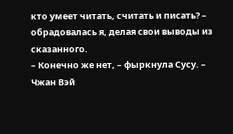кто умеет читать, считать и писать? – обрадовалась я, делая свои выводы из сказанного.
– Конечно же нет, – фыркнула Сусу. – Чжан Вэй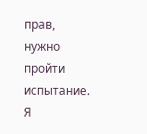прав, нужно пройти испытание.
Я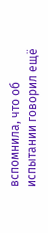вспомнила, что об испытании говорил ещё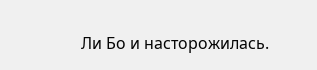Ли Бо и насторожилась.